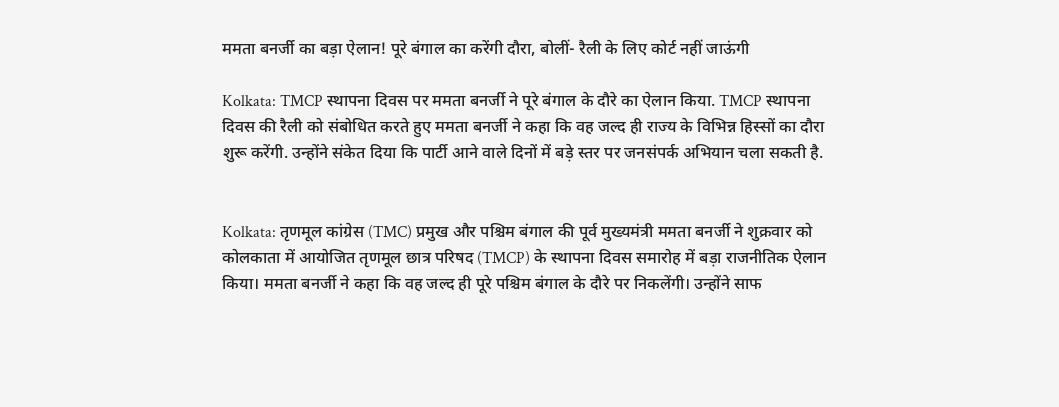ममता बनर्जी का बड़ा ऐलान! पूरे बंगाल का करेंगी दौरा, बोलीं- रैली के लिए कोर्ट नहीं जाऊंगी

Kolkata: TMCP स्थापना दिवस पर ममता बनर्जी ने पूरे बंगाल के दौरे का ऐलान किया. TMCP स्थापना दिवस की रैली को संबोधित करते हुए ममता बनर्जी ने कहा कि वह जल्द ही राज्य के विभिन्न हिस्सों का दौरा शुरू करेंगी. उन्होंने संकेत दिया कि पार्टी आने वाले दिनों में बड़े स्तर पर जनसंपर्क अभियान चला सकती है.


Kolkata: तृणमूल कांग्रेस (TMC) प्रमुख और पश्चिम बंगाल की पूर्व मुख्यमंत्री ममता बनर्जी ने शुक्रवार को कोलकाता में आयोजित तृणमूल छात्र परिषद (TMCP) के स्थापना दिवस समारोह में बड़ा राजनीतिक ऐलान किया। ममता बनर्जी ने कहा कि वह जल्द ही पूरे पश्चिम बंगाल के दौरे पर निकलेंगी। उन्होंने साफ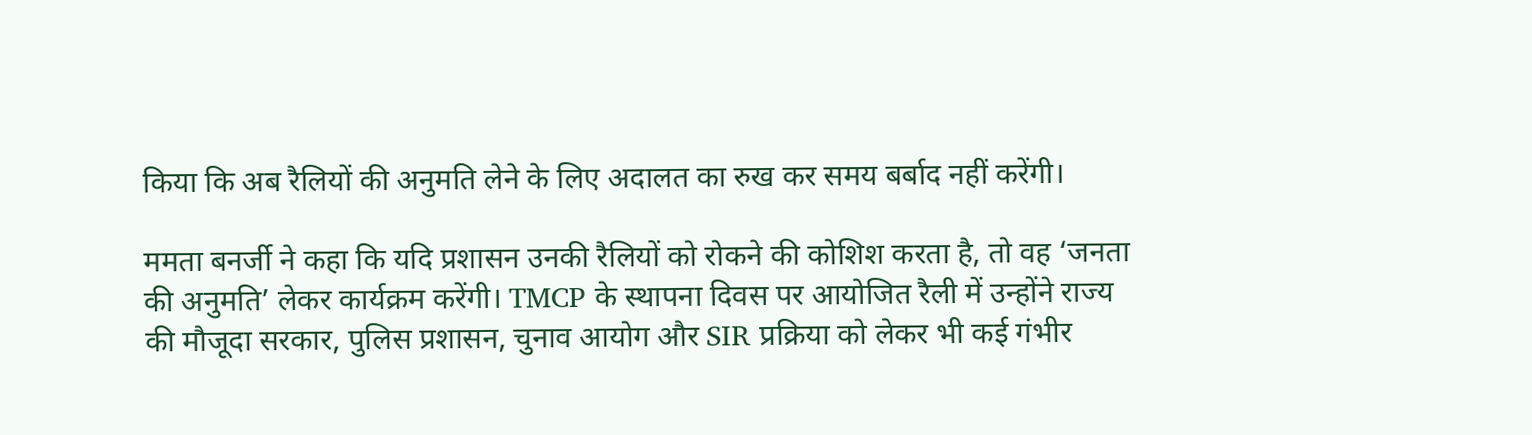किया कि अब रैलियों की अनुमति लेने के लिए अदालत का रुख कर समय बर्बाद नहीं करेंगी।

ममता बनर्जी ने कहा कि यदि प्रशासन उनकी रैलियों को रोकने की कोशिश करता है, तो वह ‘जनता की अनुमति’ लेकर कार्यक्रम करेंगी। TMCP के स्थापना दिवस पर आयोजित रैली में उन्होंने राज्य की मौजूदा सरकार, पुलिस प्रशासन, चुनाव आयोग और SIR प्रक्रिया को लेकर भी कई गंभीर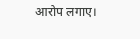आरोप लगाए।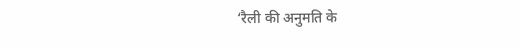‘रैली की अनुमति के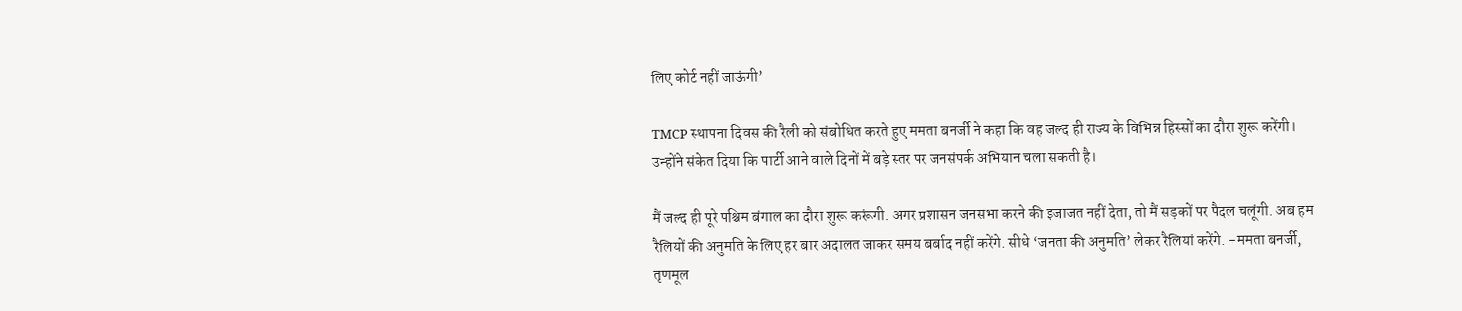लिए कोर्ट नहीं जाऊंगी’

TMCP स्थापना दिवस की रैली को संबोधित करते हुए ममता बनर्जी ने कहा कि वह जल्द ही राज्य के विभिन्न हिस्सों का दौरा शुरू करेंगी। उन्होंने संकेत दिया कि पार्टी आने वाले दिनों में बड़े स्तर पर जनसंपर्क अभियान चला सकती है।

मैं जल्द ही पूरे पश्चिम बंगाल का दौरा शुरू करूंगी. अगर प्रशासन जनसभा करने की इजाजत नहीं देता, तो मैं सड़कों पर पैदल चलूंगी. अब हम रैलियों की अनुमति के लिए हर बार अदालत जाकर समय बर्बाद नहीं करेंगे. सीधे ‘जनता की अनुमति’ लेकर रैलियां करेंगे. -ममता बनर्जी, तृणमूल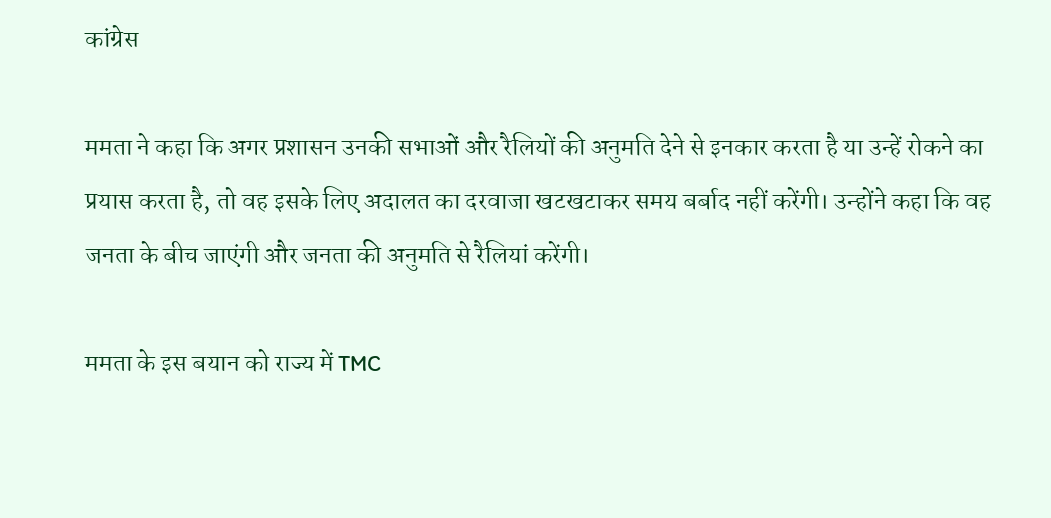कांग्रेस

ममता ने कहा कि अगर प्रशासन उनकी सभाओं और रैलियों की अनुमति देने से इनकार करता है या उन्हें रोकने का प्रयास करता है, तो वह इसके लिए अदालत का दरवाजा खटखटाकर समय बर्बाद नहीं करेंगी। उन्होंने कहा कि वह जनता के बीच जाएंगी और जनता की अनुमति से रैलियां करेंगी।

ममता के इस बयान को राज्य में TMC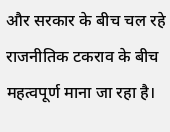और सरकार के बीच चल रहे राजनीतिक टकराव के बीच महत्वपूर्ण माना जा रहा है।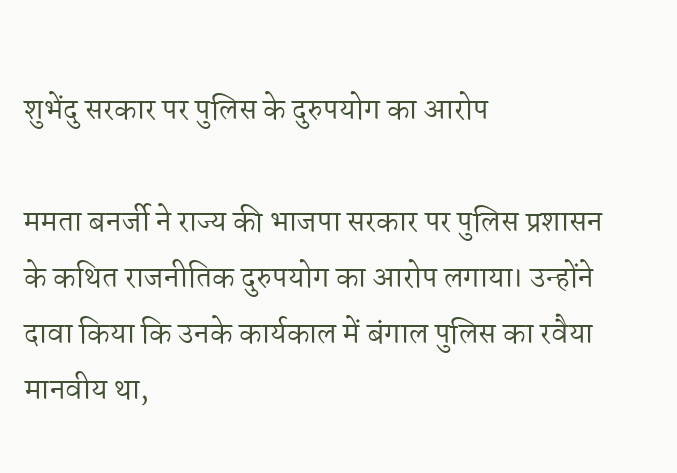शुभेंदु सरकार पर पुलिस के दुरुपयोग का आरोप

ममता बनर्जी ने राज्य की भाजपा सरकार पर पुलिस प्रशासन के कथित राजनीतिक दुरुपयोग का आरोप लगाया। उन्होंने दावा किया कि उनके कार्यकाल में बंगाल पुलिस का रवैया मानवीय था,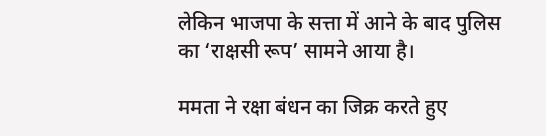लेकिन भाजपा के सत्ता में आने के बाद पुलिस का ‘राक्षसी रूप’ सामने आया है।

ममता ने रक्षा बंधन का जिक्र करते हुए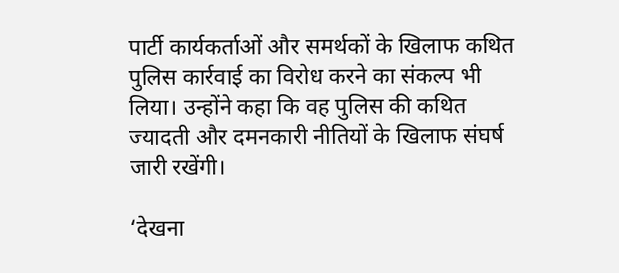पार्टी कार्यकर्ताओं और समर्थकों के खिलाफ कथित पुलिस कार्रवाई का विरोध करने का संकल्प भी लिया। उन्होंने कहा कि वह पुलिस की कथित ज्यादती और दमनकारी नीतियों के खिलाफ संघर्ष जारी रखेंगी।

‘देखना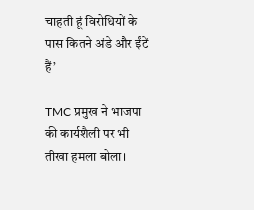चाहती हूं विरोधियों के पास कितने अंडे और ईंटें हैं’

TMC प्रमुख ने भाजपा की कार्यशैली पर भी तीखा हमला बोला।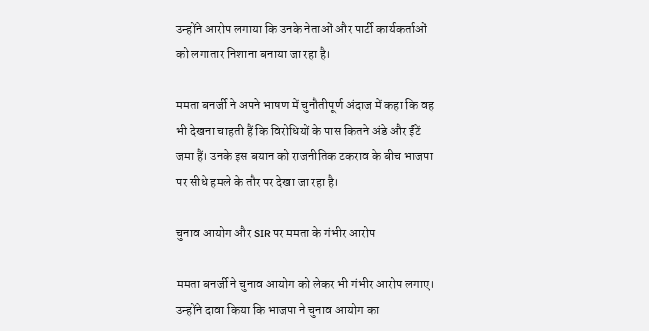उन्होंने आरोप लगाया कि उनके नेताओं और पार्टी कार्यकर्ताओं को लगातार निशाना बनाया जा रहा है।

ममता बनर्जी ने अपने भाषण में चुनौतीपूर्ण अंदाज में कहा कि वह भी देखना चाहती हैं कि विरोधियों के पास कितने अंडे और ईंटें जमा हैं। उनके इस बयान को राजनीतिक टकराव के बीच भाजपा पर सीधे हमले के तौर पर देखा जा रहा है।

चुनाव आयोग और SIR पर ममता के गंभीर आरोप

ममता बनर्जी ने चुनाव आयोग को लेकर भी गंभीर आरोप लगाए। उन्होंने दावा किया कि भाजपा ने चुनाव आयोग का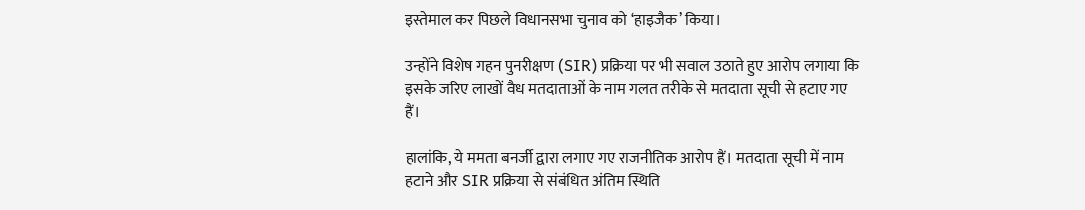इस्तेमाल कर पिछले विधानसभा चुनाव को ‘हाइजैक’ किया।

उन्होंने विशेष गहन पुनरीक्षण (SIR) प्रक्रिया पर भी सवाल उठाते हुए आरोप लगाया कि इसके जरिए लाखों वैध मतदाताओं के नाम गलत तरीके से मतदाता सूची से हटाए गए हैं।

हालांकि, ये ममता बनर्जी द्वारा लगाए गए राजनीतिक आरोप हैं। मतदाता सूची में नाम हटाने और SIR प्रक्रिया से संबंधित अंतिम स्थिति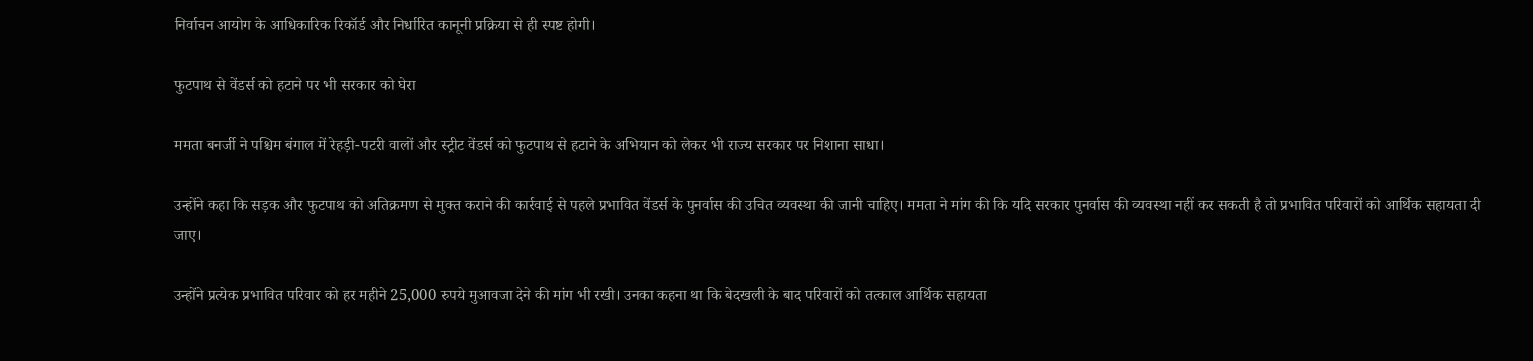निर्वाचन आयोग के आधिकारिक रिकॉर्ड और निर्धारित कानूनी प्रक्रिया से ही स्पष्ट होगी।

फुटपाथ से वेंडर्स को हटाने पर भी सरकार को घेरा

ममता बनर्जी ने पश्चिम बंगाल में रेहड़ी-पटरी वालों और स्ट्रीट वेंडर्स को फुटपाथ से हटाने के अभियान को लेकर भी राज्य सरकार पर निशाना साधा।

उन्होंने कहा कि सड़क और फुटपाथ को अतिक्रमण से मुक्त कराने की कार्रवाई से पहले प्रभावित वेंडर्स के पुनर्वास की उचित व्यवस्था की जानी चाहिए। ममता ने मांग की कि यदि सरकार पुनर्वास की व्यवस्था नहीं कर सकती है तो प्रभावित परिवारों को आर्थिक सहायता दी जाए।

उन्होंने प्रत्येक प्रभावित परिवार को हर महीने 25,000 रुपये मुआवजा देने की मांग भी रखी। उनका कहना था कि बेदखली के बाद परिवारों को तत्काल आर्थिक सहायता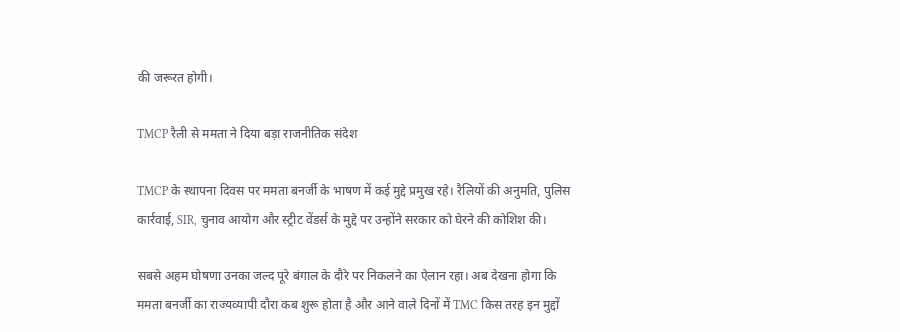की जरूरत होगी।

TMCP रैली से ममता ने दिया बड़ा राजनीतिक संदेश

TMCP के स्थापना दिवस पर ममता बनर्जी के भाषण में कई मुद्दे प्रमुख रहे। रैलियों की अनुमति, पुलिस कार्रवाई, SIR, चुनाव आयोग और स्ट्रीट वेंडर्स के मुद्दे पर उन्होंने सरकार को घेरने की कोशिश की।

सबसे अहम घोषणा उनका जल्द पूरे बंगाल के दौरे पर निकलने का ऐलान रहा। अब देखना होगा कि ममता बनर्जी का राज्यव्यापी दौरा कब शुरू होता है और आने वाले दिनों में TMC किस तरह इन मुद्दों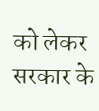को लेकर सरकार के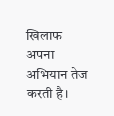खिलाफ अपना अभियान तेज करती है।